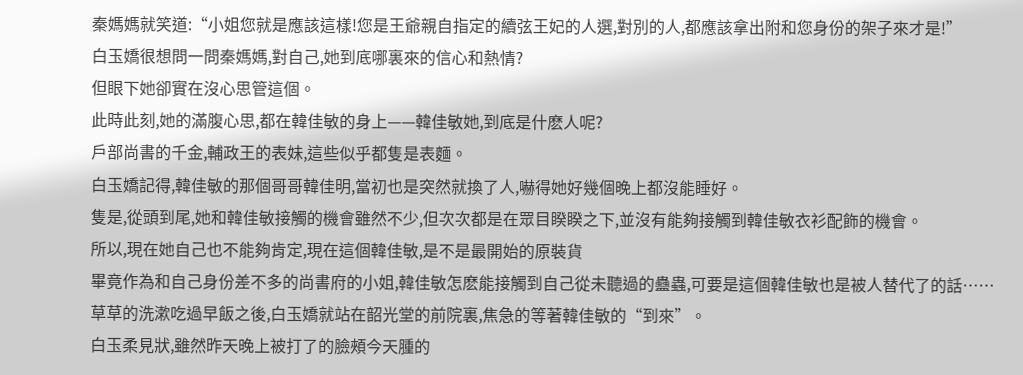秦媽媽就笑道:“小姐您就是應該這樣!您是王爺親自指定的續弦王妃的人選,對別的人,都應該拿出附和您身份的架子來才是!”
白玉嬌很想問一問秦媽媽,對自己,她到底哪裏來的信心和熱情?
但眼下她卻實在沒心思管這個。
此時此刻,她的滿腹心思,都在韓佳敏的身上——韓佳敏她,到底是什麽人呢?
戶部尚書的千金,輔政王的表妹,這些似乎都隻是表麵。
白玉嬌記得,韓佳敏的那個哥哥韓佳明,當初也是突然就換了人,嚇得她好幾個晚上都沒能睡好。
隻是,從頭到尾,她和韓佳敏接觸的機會雖然不少,但次次都是在眾目睽睽之下,並沒有能夠接觸到韓佳敏衣衫配飾的機會。
所以,現在她自己也不能夠肯定,現在這個韓佳敏,是不是最開始的原裝貨
畢竟作為和自己身份差不多的尚書府的小姐,韓佳敏怎麽能接觸到自己從未聽過的蠱蟲,可要是這個韓佳敏也是被人替代了的話……
草草的洗漱吃過早飯之後,白玉嬌就站在韶光堂的前院裏,焦急的等著韓佳敏的“到來”。
白玉柔見狀,雖然昨天晚上被打了的臉頰今天腫的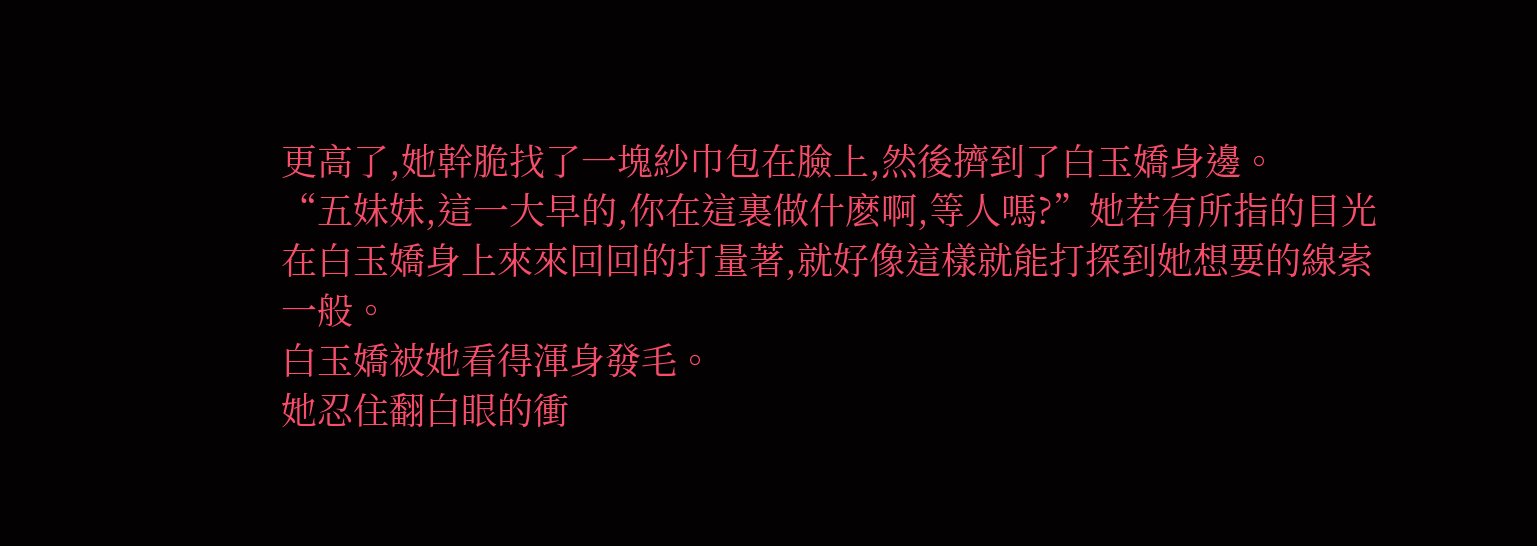更高了,她幹脆找了一塊紗巾包在臉上,然後擠到了白玉嬌身邊。
“五妹妹,這一大早的,你在這裏做什麽啊,等人嗎?”她若有所指的目光在白玉嬌身上來來回回的打量著,就好像這樣就能打探到她想要的線索一般。
白玉嬌被她看得渾身發毛。
她忍住翻白眼的衝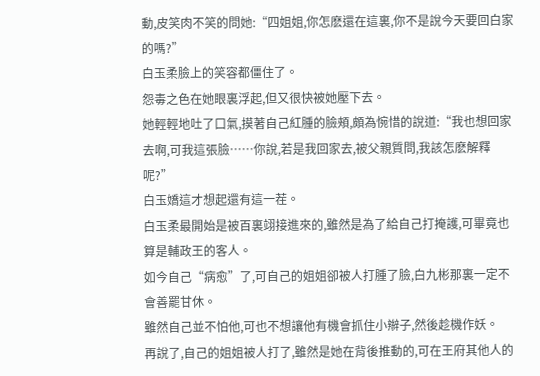動,皮笑肉不笑的問她:“四姐姐,你怎麽還在這裏,你不是說今天要回白家的嗎?”
白玉柔臉上的笑容都僵住了。
怨毒之色在她眼裏浮起,但又很快被她壓下去。
她輕輕地吐了口氣,摸著自己紅腫的臉頰,頗為惋惜的說道:“我也想回家去啊,可我這張臉……你說,若是我回家去,被父親質問,我該怎麽解釋呢?”
白玉嬌這才想起還有這一茬。
白玉柔最開始是被百裏翊接進來的,雖然是為了給自己打掩護,可畢竟也算是輔政王的客人。
如今自己“病愈”了,可自己的姐姐卻被人打腫了臉,白九彬那裏一定不會善罷甘休。
雖然自己並不怕他,可也不想讓他有機會抓住小辮子,然後趁機作妖。
再說了,自己的姐姐被人打了,雖然是她在背後推動的,可在王府其他人的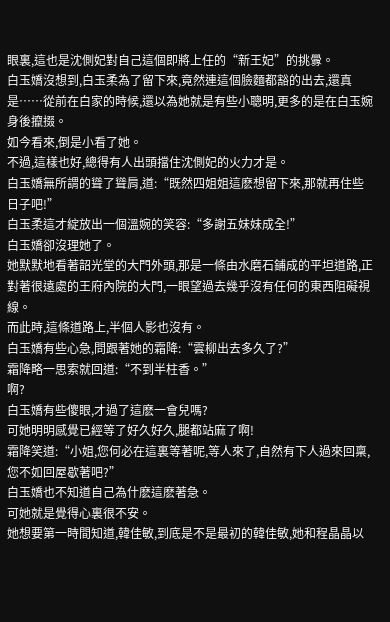眼裏,這也是沈側妃對自己這個即將上任的“新王妃”的挑釁。
白玉嬌沒想到,白玉柔為了留下來,竟然連這個臉麵都豁的出去,還真是……從前在白家的時候,還以為她就是有些小聰明,更多的是在白玉婉身後攛掇。
如今看來,倒是小看了她。
不過,這樣也好,總得有人出頭擋住沈側妃的火力才是。
白玉嬌無所謂的聳了聳肩,道:“既然四姐姐這麽想留下來,那就再住些日子吧!”
白玉柔這才綻放出一個溫婉的笑容:“多謝五妹妹成全!”
白玉嬌卻沒理她了。
她默默地看著韶光堂的大門外頭,那是一條由水磨石鋪成的平坦道路,正對著很遠處的王府內院的大門,一眼望過去幾乎沒有任何的東西阻礙視線。
而此時,這條道路上,半個人影也沒有。
白玉嬌有些心急,問跟著她的霜降:“雲柳出去多久了?”
霜降略一思索就回道:“不到半柱香。”
啊?
白玉嬌有些傻眼,才過了這麽一會兒嗎?
可她明明感覺已經等了好久好久,腿都站麻了啊!
霜降笑道:“小姐,您何必在這裏等著呢,等人來了,自然有下人過來回稟,您不如回屋歇著吧?”
白玉嬌也不知道自己為什麽這麽著急。
可她就是覺得心裏很不安。
她想要第一時間知道,韓佳敏,到底是不是最初的韓佳敏,她和程晶晶以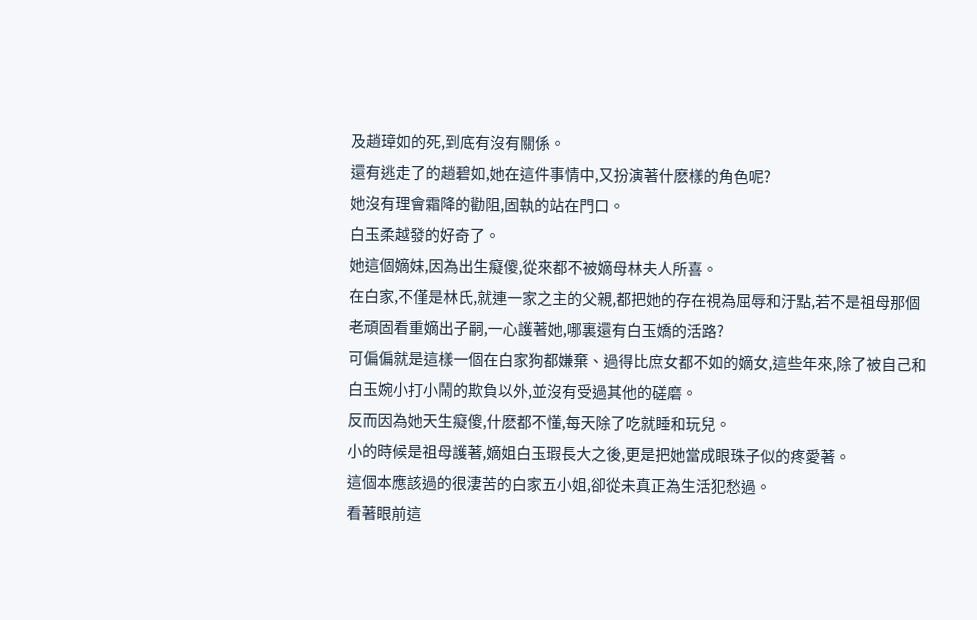及趙璋如的死,到底有沒有關係。
還有逃走了的趙碧如,她在這件事情中,又扮演著什麽樣的角色呢?
她沒有理會霜降的勸阻,固執的站在門口。
白玉柔越發的好奇了。
她這個嫡妹,因為出生癡傻,從來都不被嫡母林夫人所喜。
在白家,不僅是林氏,就連一家之主的父親,都把她的存在視為屈辱和汙點,若不是祖母那個老頑固看重嫡出子嗣,一心護著她,哪裏還有白玉嬌的活路?
可偏偏就是這樣一個在白家狗都嫌棄、過得比庶女都不如的嫡女,這些年來,除了被自己和白玉婉小打小鬧的欺負以外,並沒有受過其他的磋磨。
反而因為她天生癡傻,什麽都不懂,每天除了吃就睡和玩兒。
小的時候是祖母護著,嫡姐白玉瑕長大之後,更是把她當成眼珠子似的疼愛著。
這個本應該過的很淒苦的白家五小姐,卻從未真正為生活犯愁過。
看著眼前這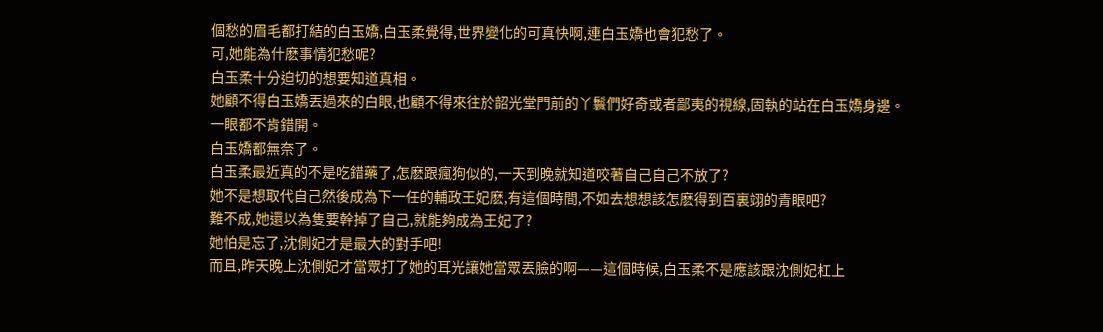個愁的眉毛都打結的白玉嬌,白玉柔覺得,世界變化的可真快啊,連白玉嬌也會犯愁了。
可,她能為什麽事情犯愁呢?
白玉柔十分迫切的想要知道真相。
她顧不得白玉嬌丟過來的白眼,也顧不得來往於韶光堂門前的丫鬟們好奇或者鄙夷的視線,固執的站在白玉嬌身邊。
一眼都不肯錯開。
白玉嬌都無奈了。
白玉柔最近真的不是吃錯藥了,怎麽跟瘋狗似的,一天到晚就知道咬著自己自己不放了?
她不是想取代自己然後成為下一任的輔政王妃麽,有這個時間,不如去想想該怎麽得到百裏翊的青眼吧?
難不成,她還以為隻要幹掉了自己,就能夠成為王妃了?
她怕是忘了,沈側妃才是最大的對手吧!
而且,昨天晚上沈側妃才當眾打了她的耳光讓她當眾丟臉的啊——這個時候,白玉柔不是應該跟沈側妃杠上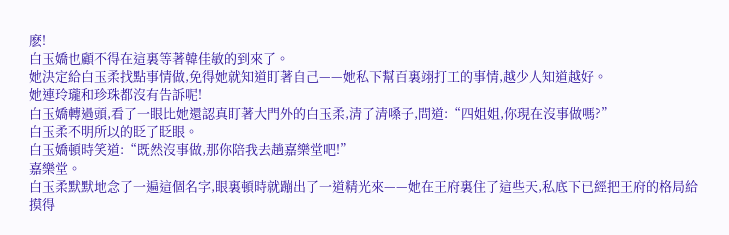麽!
白玉嬌也顧不得在這裏等著韓佳敏的到來了。
她決定給白玉柔找點事情做,免得她就知道盯著自己——她私下幫百裏翊打工的事情,越少人知道越好。
她連玲瓏和珍珠都沒有告訴呢!
白玉嬌轉過頭,看了一眼比她還認真盯著大門外的白玉柔,清了清嗓子,問道:“四姐姐,你現在沒事做嗎?”
白玉柔不明所以的眨了眨眼。
白玉嬌頓時笑道:“既然沒事做,那你陪我去趟嘉樂堂吧!”
嘉樂堂。
白玉柔默默地念了一遍這個名字,眼裏頓時就蹦出了一道精光來——她在王府裏住了這些天,私底下已經把王府的格局給摸得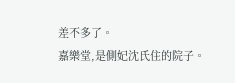差不多了。
嘉樂堂,是側妃沈氏住的院子。